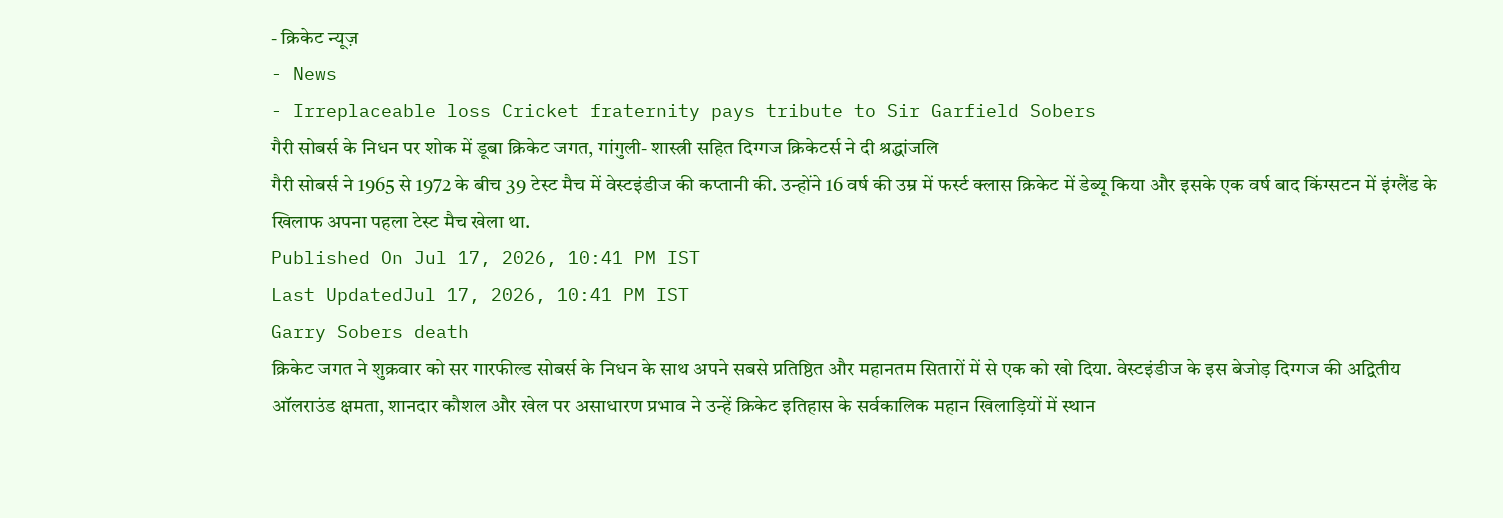- क्रिकेट न्यूज़
- News
- Irreplaceable loss Cricket fraternity pays tribute to Sir Garfield Sobers
गैरी सोबर्स के निधन पर शोक में डूबा क्रिकेट जगत, गांगुली- शास्त्री सहित दिग्गज क्रिकेटर्स ने दी श्रद्धांजलि
गैरी सोबर्स ने 1965 से 1972 के बीच 39 टेस्ट मैच में वेस्टइंडीज की कप्तानी की. उन्होंने 16 वर्ष की उम्र में फर्स्ट क्लास क्रिकेट में डेब्यू किया और इसके एक वर्ष बाद किंग्सटन में इंग्लैंड के खिलाफ अपना पहला टेस्ट मैच खेला था.
Published On Jul 17, 2026, 10:41 PM IST
Last UpdatedJul 17, 2026, 10:41 PM IST
Garry Sobers death
क्रिकेट जगत ने शुक्रवार को सर गारफील्ड सोबर्स के निधन के साथ अपने सबसे प्रतिष्ठित और महानतम सितारों में से एक को खो दिया. वेस्टइंडीज के इस बेजोड़ दिग्गज की अद्वितीय ऑलराउंड क्षमता, शानदार कौशल और खेल पर असाधारण प्रभाव ने उन्हें क्रिकेट इतिहास के सर्वकालिक महान खिलाड़ियों में स्थान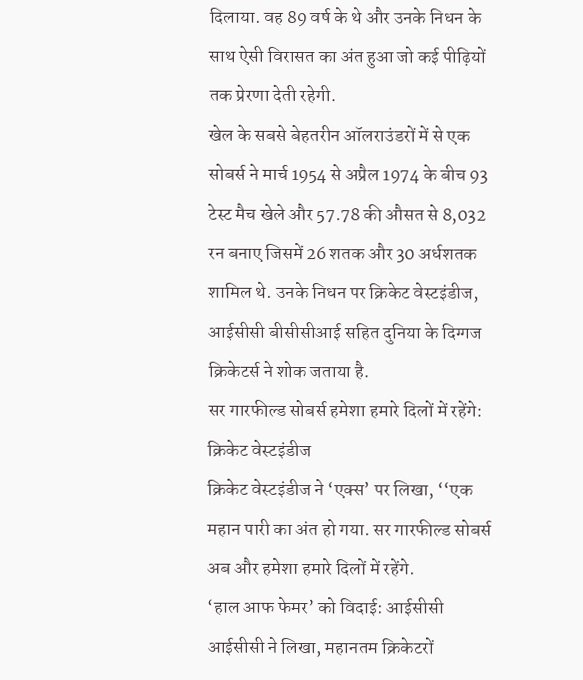दिलाया. वह 89 वर्ष के थे और उनके निधन के साथ ऐसी विरासत का अंत हुआ जो कई पीढ़ियों तक प्रेरणा देती रहेगी.
खेल के सबसे बेहतरीन ऑलराउंडरों में से एक सोबर्स ने मार्च 1954 से अप्रैल 1974 के बीच 93 टेस्ट मैच खेले और 57.78 की औसत से 8,032 रन बनाए जिसमें 26 शतक और 30 अर्धशतक शामिल थे. उनके निधन पर क्रिकेट वेस्टइंडीज, आईसीसी बीसीसीआई सहित दुनिया के दिग्गज क्रिकेटर्स ने शोक जताया है.
सर गारफील्ड सोबर्स हमेशा हमारे दिलों में रहेंगे: क्रिकेट वेस्टइंडीज
क्रिकेट वेस्टइंडीज ने ‘एक्स’ पर लिखा, ‘‘एक महान पारी का अंत हो गया. सर गारफील्ड सोबर्स अब और हमेशा हमारे दिलों में रहेंगे.
‘हाल आफ फेमर’ को विदाई: आईसीसी
आईसीसी ने लिखा, महानतम क्रिकेटरों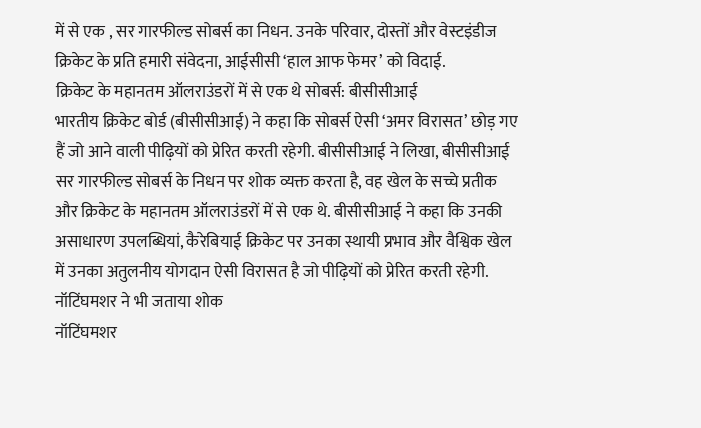में से एक , सर गारफील्ड सोबर्स का निधन. उनके परिवार, दोस्तों और वेस्टइंडीज क्रिकेट के प्रति हमारी संवेदना, आईसीसी ‘हाल आफ फेमर’ को विदाई.
क्रिकेट के महानतम ऑलराउंडरों में से एक थे सोबर्स: बीसीसीआई
भारतीय क्रिकेट बोर्ड (बीसीसीआई) ने कहा कि सोबर्स ऐसी ‘अमर विरासत’ छोड़ गए हैं जो आने वाली पीढ़ियों को प्रेरित करती रहेगी. बीसीसीआई ने लिखा, बीसीसीआई सर गारफील्ड सोबर्स के निधन पर शोक व्यक्त करता है, वह खेल के सच्चे प्रतीक और क्रिकेट के महानतम ऑलराउंडरों में से एक थे. बीसीसीआई ने कहा कि उनकी असाधारण उपलब्धियां, कैरेबियाई क्रिकेट पर उनका स्थायी प्रभाव और वैश्विक खेल में उनका अतुलनीय योगदान ऐसी विरासत है जो पीढ़ियों को प्रेरित करती रहेगी.
नॉटिंघमशर ने भी जताया शोक
नॉटिंघमशर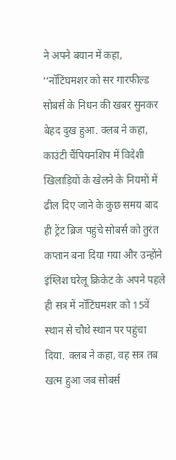ने अपने बयान में कहा, ‘‘नॉटिंघमशर को सर गारफील्ड सोबर्स के निधन की खबर सुनकर बेहद दुख हुआ. क्लब ने कहा, काउंटी चैंपियनशिप में विदेशी खिलाड़ियों के खेलने के नियमों में ढील दिए जाने के कुछ समय बाद ही ट्रेंट ब्रिज पहुंचे सोबर्स को तुरंत कप्तान बना दिया गया और उन्होंने इंग्लिश घरेलू क्रिकेट के अपने पहले ही सत्र में नॉटिंघमशर को 15वें स्थान से चौथे स्थान पर पहुंचा दिया. क्लब ने कहा, वह सत्र तब खत्म हुआ जब सोबर्स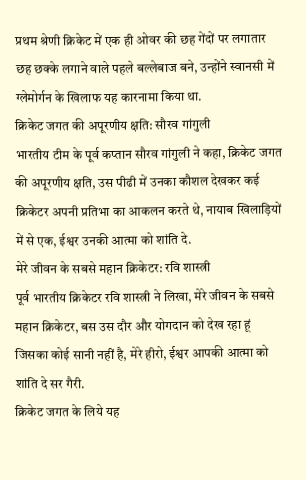प्रथम श्रेणी क्रिकेट में एक ही ओवर की छह गेंदों पर लगातार छह छक्के लगाने वाले पहले बल्लेबाज बने, उन्होंने स्वानसी में ग्लेमोर्गन के खिलाफ यह कारनामा किया था.
क्रिकेट जगत की अपूरणीय क्षति: सौरव गांगुली
भारतीय टीम के पूर्व कप्तान सौरव गांगुली ने कहा, क्रिकेट जगत की अपूरणीय क्षति, उस पीढी में उनका कौशल देखकर कई क्रिकेटर अपनी प्रतिभा का आकलन करते थे, नायाब खिलाड़ियों में से एक, ईश्वर उनकी आत्मा को शांति दे.
मेरे जीवन के सबसे महान क्रिकेटर: रवि शास्त्री
पूर्व भारतीय क्रिकेटर रवि शास्त्री ने लिखा, मेरे जीवन के सबसे महान क्रिकेटर, बस उस दौर और योगदान को देख रहा हूं जिसका कोई सानी नहीं है, मेरे हीरो, ईश्वर आपकी आत्मा को शांति दे सर गैरी.
क्रिकेट जगत के लिये यह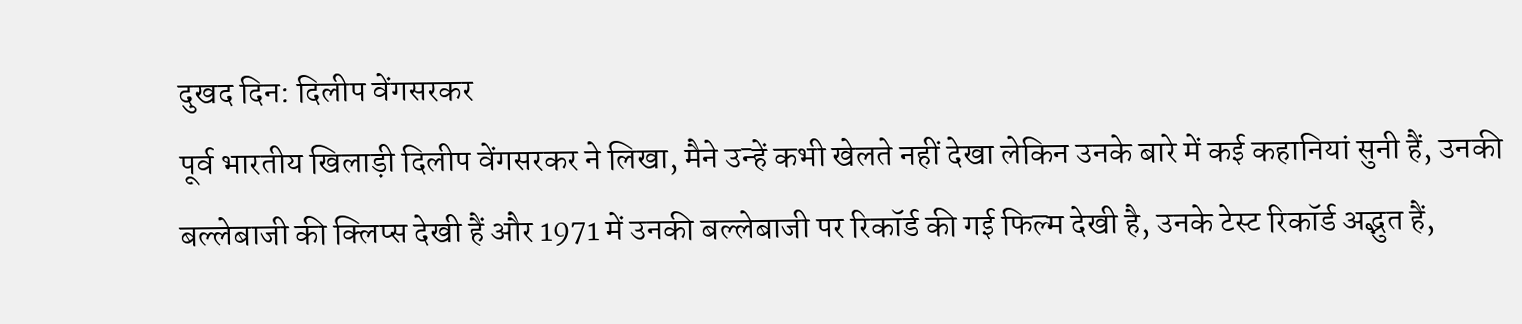दुखद दिन: दिलीप वेंगसरकर
पूर्व भारतीय खिलाड़ी दिलीप वेंगसरकर ने लिखा, मैने उन्हें कभी खेलते नहीं देखा लेकिन उनके बारे में कई कहानियां सुनी हैं, उनकी बल्लेबाजी की क्लिप्स देखी हैं और 1971 में उनकी बल्लेबाजी पर रिकॉर्ड की गई फिल्म देखी है, उनके टेस्ट रिकॉर्ड अद्भुत हैं,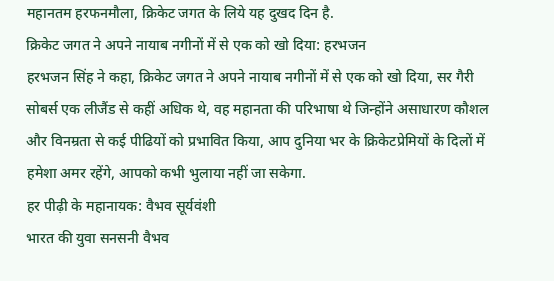महानतम हरफनमौला, क्रिकेट जगत के लिये यह दुखद दिन है.
क्रिकेट जगत ने अपने नायाब नगीनों में से एक को खो दिया: हरभजन
हरभजन सिंह ने कहा, क्रिकेट जगत ने अपने नायाब नगीनों में से एक को खो दिया, सर गैरी सोबर्स एक लीजैंड से कहीं अधिक थे, वह महानता की परिभाषा थे जिन्होंने असाधारण कौशल और विनम्रता से कई पीढियों को प्रभावित किया, आप दुनिया भर के क्रिकेटप्रेमियों के दिलों में हमेशा अमर रहेंगे, आपको कभी भुलाया नहीं जा सकेगा.
हर पीढ़ी के महानायक: वैभव सूर्यवंशी
भारत की युवा सनसनी वैभव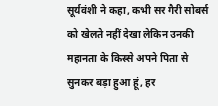सूर्यवंशी ने कहा, कभी सर गैरी सोबर्स को खेलते नहीं देखा लेकिन उनकी महानता के किस्से अपने पिता से सुनकर बड़ा हुआ हूं, हर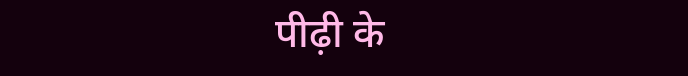पीढ़ी के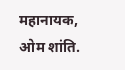महानायक, ओम शांति.